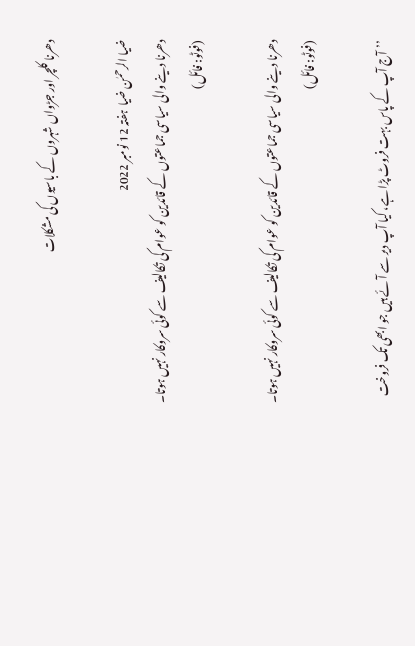دھرنا کلچر اور جڑواں شہروں کے باسیوں کی مشکلات

ضیا الرحمٰن ضیا  ہفتہ 12 نومبر 2022
دھرنا دینے والی سیاسی جماعتوں کے قائدین کو عوام کی تکالیف سے کوئی سروکار نہیں ہوتا۔ (فوٹو: فائل)

دھرنا دینے والی سیاسی جماعتوں کے قائدین کو عوام کی تکالیف سے کوئی سروکار نہیں ہوتا۔ (فوٹو: فائل)

’’آج آپ کے پاس بہت فروٹ پڑا ہے، کیا آپ دیر سے آئے ہیں جو ابھی تک فروخت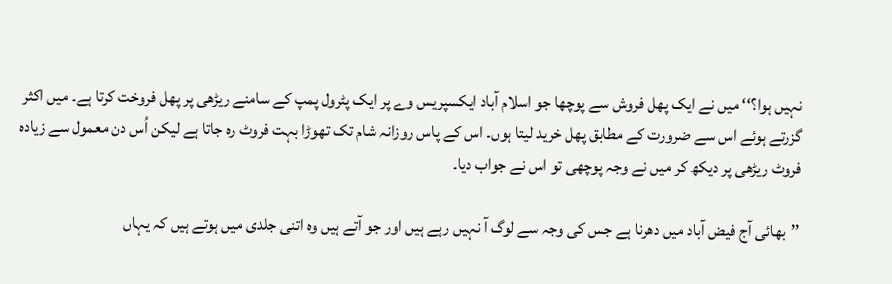نہیں ہوا؟‘‘ میں نے ایک پھل فروش سے پوچھا جو اسلام آباد ایکسپریس وے پر ایک پٹرول پمپ کے سامنے ریڑھی پر پھل فروخت کرتا ہے۔ میں اکثر گزرتے ہوئے اس سے ضرورت کے مطابق پھل خرید لیتا ہوں۔ اس کے پاس روزانہ شام تک تھوڑا بہت فروٹ رہ جاتا ہے لیکن اُس دن معمول سے زیادہ فروٹ ریڑھی پر دیکھ کر میں نے وجہ پوچھی تو اس نے جواب دیا۔

’’بھائی آج فیض آباد میں دھرنا ہے جس کی وجہ سے لوگ آ نہیں رہے ہیں اور جو آتے ہیں وہ اتنی جلدی میں ہوتے ہیں کہ یہاں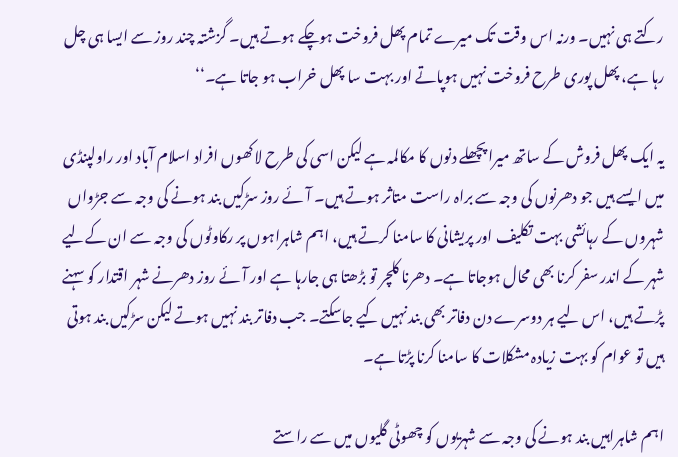رکتے ہی نہیں۔ ورنہ اس وقت تک میرے تمام پھل فروخت ہوچکے ہوتے ہیں۔ گزشتہ چند روز سے ایسا ہی چل رہا ہے، پھل پوری طرح فروخت نہیں ہوپاتے اور بہت سا پھل خراب ہو جاتا ہے۔‘‘

یہ ایک پھل فروش کے ساتھ میرا پچھلے دنوں کا مکالمہ ہے لیکن اسی کی طرح لاکھوں افراد اسلام آباد اور راولپنڈی میں ایسے ہیں جو دھرنوں کی وجہ سے براہ راست متاثر ہوتے ہیں۔ آئے روز سڑکیں بند ہونے کی وجہ سے جڑواں شہروں کے رہائشی بہت تکلیف اور پریشانی کا سامنا کرتے ہیں، اہم شاہراہوں پر رکاوٹوں کی وجہ سے ان کےلیے شہر کے اندر سفر کرنا بھی محال ہوجاتا ہے۔ دھرنا کلچر تو بڑھتا ہی جارہا ہے اور آئے روز دھرنے شہر اقتدار کو سہنے پڑتے ہیں، اس لیے ہر دوسرے دن دفاتر بھی بند نہیں کیے جاسکتے۔ جب دفاتر بند نہیں ہوتے لیکن سڑکیں بند ہوتی ہیں تو عوام کو بہت زیادہ مشکلات کا سامنا کرنا پڑتا ہے۔

اہم شاہراہیں بند ہونے کی وجہ سے شہریوں کو چھوٹی گلیوں میں سے راستے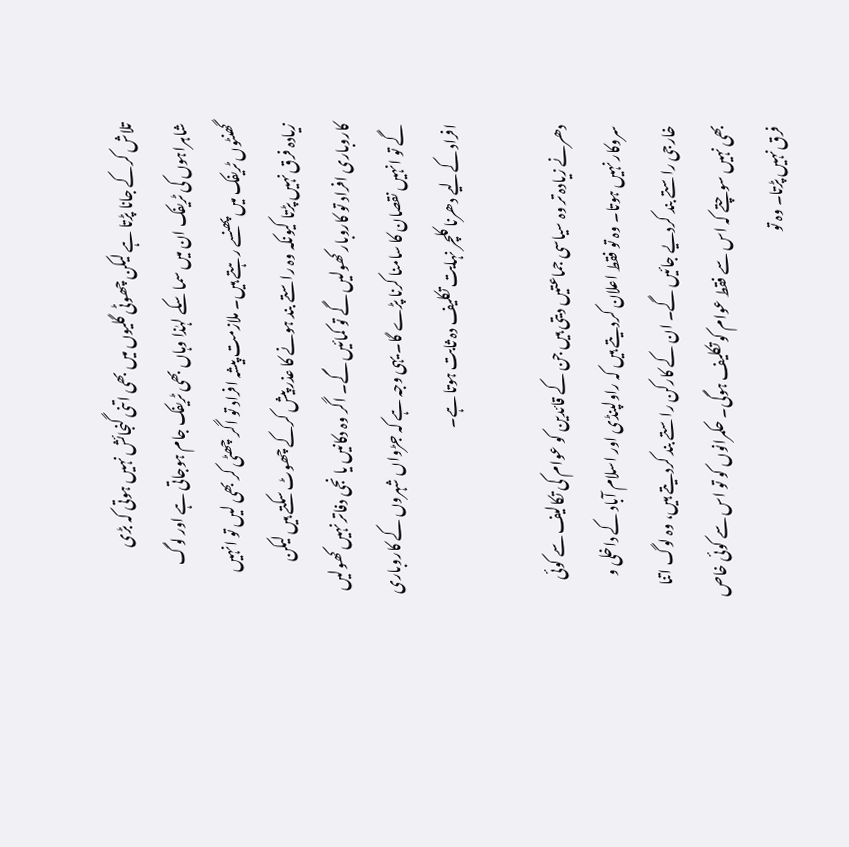تلاش کرکے جانا پڑتا ہے لیکن چھوٹی گلیوں میں بھی اتنی گنجائش نہیں ہوتی کہ بڑی شاہراہوں کی ٹریفک ان میں سما سکے لہٰذا وہاں بھی ٹریفک جام ہوجاتی ہے اور لوگ گھنٹوں ٹریفک میں پھنسے رہتے ہیں۔ ملازمت پیشہ افراد تو اگر چھٹی کر بھی لیں تو انہیں زیادہ فرق نہیں پڑتا کیونکہ وہ راستے بند ہونے کا عذر پیش کرکے چھوٹ سکتے ہیں لیکن کاروباری افراد تو کاروبار کھولیں گے تو کمائیں گے۔ اگر وہ دکانیں یا نجی دفاتر نہیں کھولیں گے تو انہیں نقصان کا سامنا کرنا پڑے گا۔ یہی وجہ ہے کہ جڑواں شہروں کے کاروباری افراد کےلیے دھرنا کلچر نہایت تکلیف دہ ثابت ہوتا ہے۔

دھرنے زیادہ تر وہ سیاسی جماعتیں دیتی ہیں جن کے قائدین کو عوام کی تکالیف سے کوئی سروکار نہیں ہوتا۔ وہ تو فقط اعلان کردیتے ہیں کہ راولپنڈی اور اسلام آباد کے داخلی و خارجی راستے بند کردیے جائیں گے۔ ان کے کارکن راستے بند کردیتے ہیں، وہ لوگ اتنا بھی نہیں سوچتے کہ اس سے فقط عوام کو تکلیف ہوگی۔ حکمرانوں کو تو اس سے کوئی خاص فرق نہیں پڑتا۔ وہ تو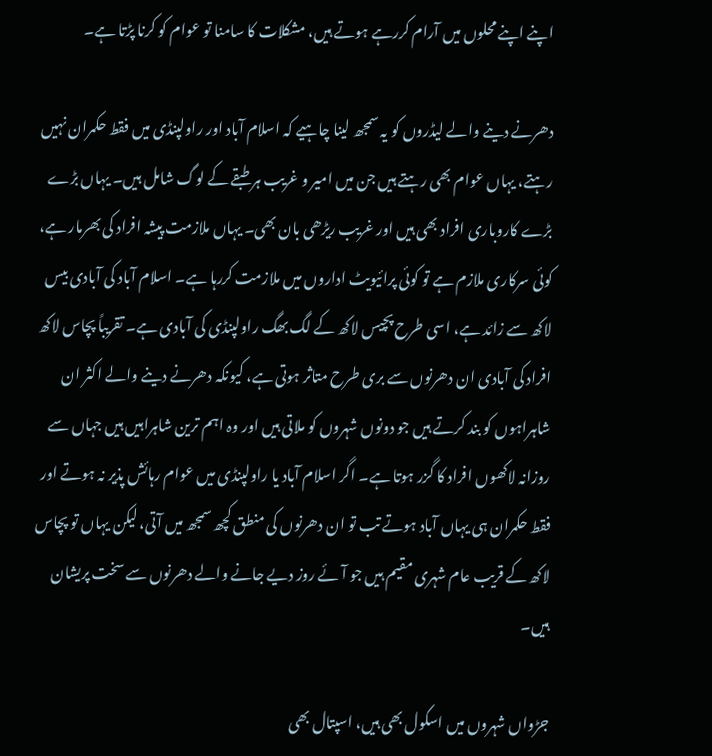اپنے اپنے محلوں میں آرام کررہے ہوتے ہیں، مشکلات کا سامنا تو عوام کو کرنا پڑتا ہے۔

دھرنے دینے والے لیڈروں کو یہ سمجھ لینا چاہیے کہ اسلام آباد اور راولپنڈی میں فقط حکمران نہیں رہتے، یہاں عوام بھی رہتے ہیں جن میں امیر و غریب ہر طبقے کے لوگ شامل ہیں۔ یہاں بڑے بڑے کاروباری افراد بھی ہیں اور غریب ریڑھی بان بھی۔ یہاں ملازمت پیشہ افراد کی بھرمار ہے، کوئی سرکاری ملازم ہے تو کوئی پرائیویٹ اداروں میں ملازمت کررہا ہے۔ اسلام آباد کی آبادی بیس لاکھ سے زائد ہے، اسی طرح پچیس لاکھ کے لگ بھگ راولپنڈی کی آبادی ہے۔ تقریباً پچاس لاکھ افراد کی آبادی ان دھرنوں سے بری طرح متاثر ہوتی ہے، کیونکہ دھرنے دینے والے اکثر ان شاہراہوں کو بند کرتے ہیں جو دونوں شہروں کو ملاتی ہیں اور وہ اہم ترین شاہراہیں ہیں جہاں سے روزانہ لاکھوں افراد کا گزر ہوتا ہے۔ اگر اسلام آباد یا راولپنڈی میں عوام رہائش پذیر نہ ہوتے اور فقط حکمران ہی یہاں آباد ہوتے تب تو ان دھرنوں کی منطق کچھ سمجھ میں آتی، لیکن یہاں تو پچاس لاکھ کے قریب عام شہری مقیم ہیں جو آئے روز دیے جانے والے دھرنوں سے سخت پریشان ہیں۔

جڑواں شہروں میں اسکول بھی ہیں، اسپتال بھی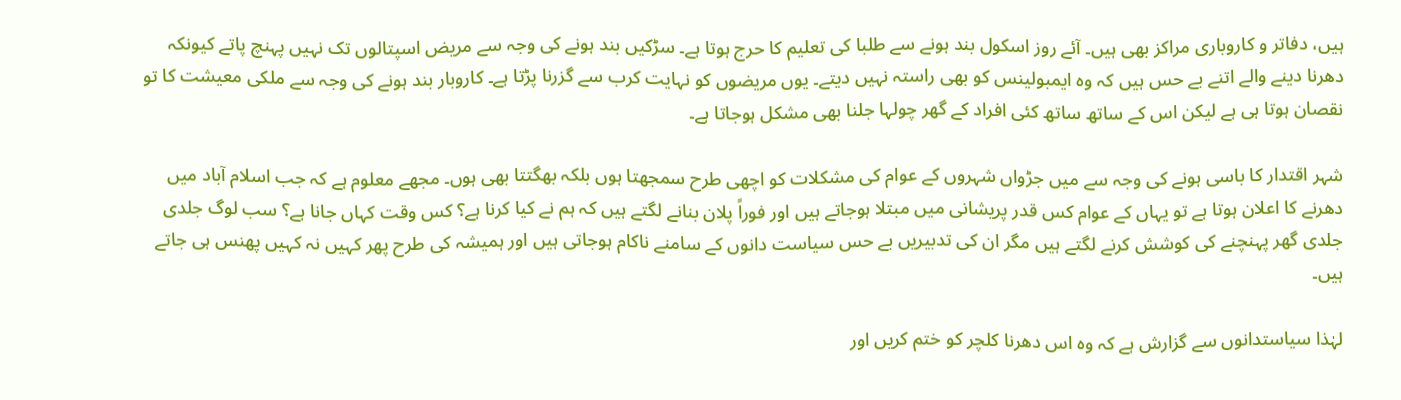ہیں، دفاتر و کاروباری مراکز بھی ہیں۔ آئے روز اسکول بند ہونے سے طلبا کی تعلیم کا حرج ہوتا ہے۔ سڑکیں بند ہونے کی وجہ سے مریض اسپتالوں تک نہیں پہنچ پاتے کیونکہ دھرنا دینے والے اتنے بے حس ہیں کہ وہ ایمبولینس کو بھی راستہ نہیں دیتے۔ یوں مریضوں کو نہایت کرب سے گزرنا پڑتا ہے۔ کاروبار بند ہونے کی وجہ سے ملکی معیشت کا تو نقصان ہوتا ہی ہے لیکن اس کے ساتھ ساتھ کئی افراد کے گھر چولہا جلنا بھی مشکل ہوجاتا ہے۔

شہر اقتدار کا باسی ہونے کی وجہ سے میں جڑواں شہروں کے عوام کی مشکلات کو اچھی طرح سمجھتا ہوں بلکہ بھگتتا بھی ہوں۔ مجھے معلوم ہے کہ جب اسلام آباد میں دھرنے کا اعلان ہوتا ہے تو یہاں کے عوام کس قدر پریشانی میں مبتلا ہوجاتے ہیں اور فوراً پلان بنانے لگتے ہیں کہ ہم نے کیا کرنا ہے؟ کس وقت کہاں جانا ہے؟ سب لوگ جلدی جلدی گھر پہنچنے کی کوشش کرنے لگتے ہیں مگر ان کی تدبیریں بے حس سیاست دانوں کے سامنے ناکام ہوجاتی ہیں اور ہمیشہ کی طرح پھر کہیں نہ کہیں پھنس ہی جاتے ہیں۔

لہٰذا سیاستدانوں سے گزارش ہے کہ وہ اس دھرنا کلچر کو ختم کریں اور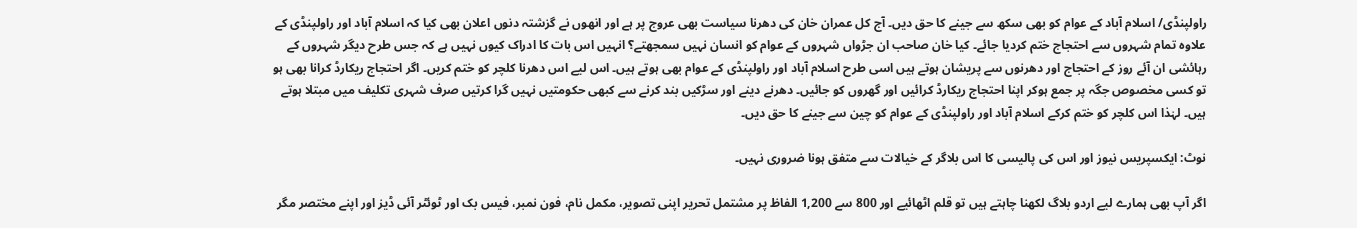راولپنڈی/ اسلام آباد کے عوام کو بھی سکھ سے جینے کا حق دیں۔ آج کل عمران خان کی دھرنا سیاست بھی عروج پر ہے اور انھوں نے گزشتہ دنوں اعلان بھی کیا کہ اسلام آباد اور راولپنڈی کے علاوہ تمام شہروں سے احتجاج ختم کردیا جائے۔ کیا خان صاحب ان جڑواں شہروں کے عوام کو انسان نہیں سمجھتے؟ انہیں اس بات کا ادراک کیوں نہیں ہے کہ جس طرح دیگر شہروں کے رہائشی ان آئے روز کے احتجاج اور دھرنوں سے پریشان ہوتے ہیں اسی طرح اسلام آباد اور راولپنڈی کے عوام بھی ہوتے ہیں۔ اس لیے اس دھرنا کلچر کو ختم کریں۔ اگر احتجاج ریکارڈ کرانا بھی ہو تو کسی مخصوص جگہ پر جمع ہوکر اپنا احتجاج ریکارڈ کرائیں اور گھروں کو جائیں۔ دھرنے دینے اور سڑکیں بند کرنے سے کبھی حکومتیں نہیں گرا کرتیں صرف شہری تکلیف میں مبتلا ہوتے ہیں۔ لہٰذا اس کلچر کو ختم کرکے اسلام آباد اور راولپنڈی کے عوام کو چین سے جینے کا حق دیں۔

نوٹ: ایکسپریس نیوز اور اس کی پالیسی کا اس بلاگر کے خیالات سے متفق ہونا ضروری نہیں۔

اگر آپ بھی ہمارے لیے اردو بلاگ لکھنا چاہتے ہیں تو قلم اٹھائیے اور 800 سے 1,200 الفاظ پر مشتمل تحریر اپنی تصویر، مکمل نام، فون نمبر، فیس بک اور ٹوئٹر آئی ڈیز اور اپنے مختصر مگر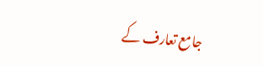جامع تعارف کے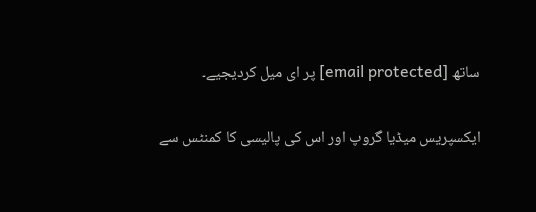ساتھ [email protected] پر ای میل کردیجیے۔

ایکسپریس میڈیا گروپ اور اس کی پالیسی کا کمنٹس سے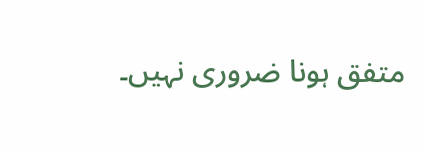متفق ہونا ضروری نہیں۔